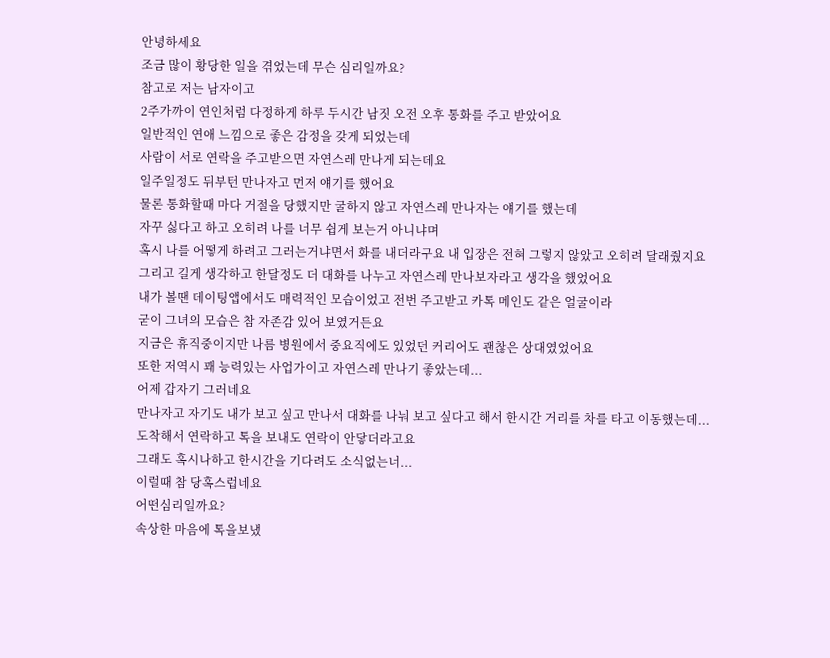안녕하세요
조금 많이 황당한 일을 겪었는데 무슨 심리일까요?
참고로 저는 남자이고
2주가까이 연인처럼 다정하게 하루 두시간 남짓 오전 오후 통화를 주고 받았어요
일반적인 연애 느낌으로 좋은 감정을 갖게 되었는데
사람이 서로 연락을 주고받으면 자연스레 만나게 되는데요
일주일정도 뒤부턴 만나자고 먼저 얘기를 했어요
물론 통화할때 마다 거절을 당했지만 굴하지 않고 자연스레 만나자는 얘기를 했는데
자꾸 싫다고 하고 오히려 나를 너무 쉽게 보는거 아니냐며
혹시 나를 어떻게 하려고 그러는거냐면서 화를 내더라구요 내 입장은 전혀 그렇지 않았고 오히려 달래줬지요
그리고 길게 생각하고 한달정도 더 대화를 나누고 자연스레 만나보자라고 생각을 했었어요
내가 볼땐 데이팅앱에서도 매력적인 모습이었고 전번 주고받고 카톡 메인도 같은 얼굴이라
굳이 그녀의 모습은 참 자존감 있어 보였거든요
지금은 휴직중이지만 나름 병원에서 중요직에도 있었던 커리어도 괜찮은 상대였었어요
또한 저역시 꽤 능력있는 사업가이고 자연스레 만나기 좋았는데...
어제 갑자기 그러네요
만나자고 자기도 내가 보고 싶고 만나서 대화를 나눠 보고 싶다고 해서 한시간 거리를 차를 타고 이동했는데...
도착해서 연락하고 톡을 보내도 연락이 안닿더라고요
그래도 혹시나하고 한시간을 기다려도 소식없는너...
이럴때 참 당혹스럽네요
어떤심리일까요?
속상한 마음에 톡을보냈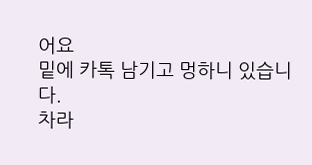어요
밑에 카톡 남기고 멍하니 있습니다.
차라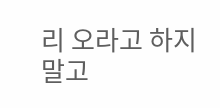리 오라고 하지말고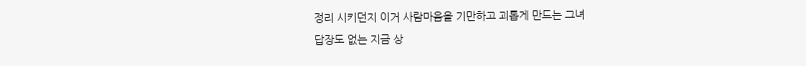정리 시키던지 이거 사람마음을 기만하고 괴롭게 만드는 그녀
답장도 없는 지금 상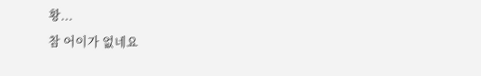황...
참 어이가 없네요